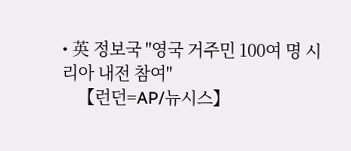• 英 정보국 "영국 거주민 100여 명 시리아 내전 참여"
    【런던=AP/뉴시스】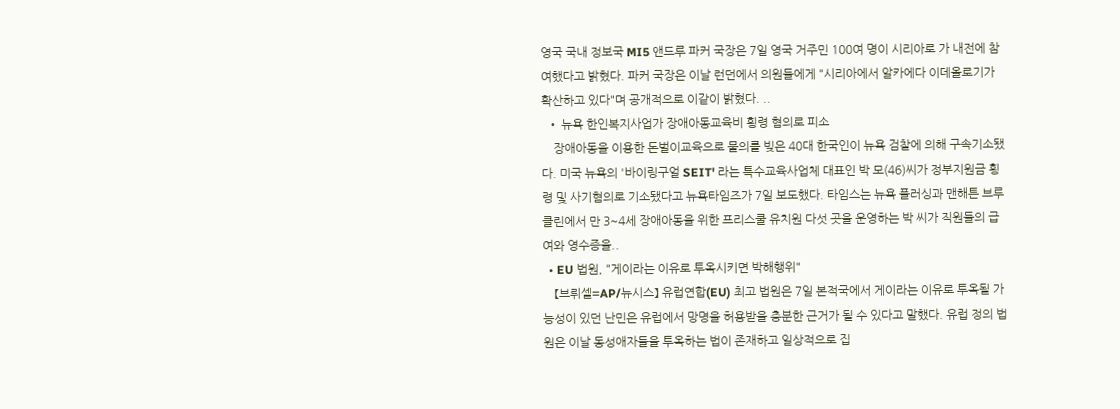영국 국내 정보국 MI5 앤드루 파커 국장은 7일 영국 거주민 100여 명이 시리아로 가 내전에 참여했다고 밝혔다. 파커 국장은 이날 런던에서 의원들에게 "시리아에서 알카에다 이데올로기가 확산하고 있다"며 공개적으로 이같이 밝혔다. ..
  • 뉴욕 한인복지사업가 장애아동교육비 횡령 혐의로 피소
    장애아동을 이용한 돈벌이교육으로 물의를 빚은 40대 한국인이 뉴욕 검찰에 의해 구속기소됐다. 미국 뉴욕의 '바이링구얼 SEIT' 라는 특수교육사업체 대표인 박 모(46)씨가 정부지원금 횡령 및 사기혐의로 기소됐다고 뉴욕타임즈가 7일 보도했다. 타임스는 뉴욕 플러싱과 맨해튼 브루클린에서 만 3~4세 장애아동을 위한 프리스쿨 유치원 다섯 곳을 운영하는 박 씨가 직원들의 급여와 영수증을..
  • EU 법원, "게이라는 이유로 투옥시키면 박해행위"
    【브뤼셀=AP/뉴시스】 유럽연합(EU) 최고 법원은 7일 본적국에서 게이라는 이유로 투옥될 가능성이 있던 난민은 유럽에서 망명을 허용받을 충분한 근거가 될 수 있다고 말했다. 유럽 정의 법원은 이날 동성애자들을 투옥하는 법이 존재하고 일상적으로 집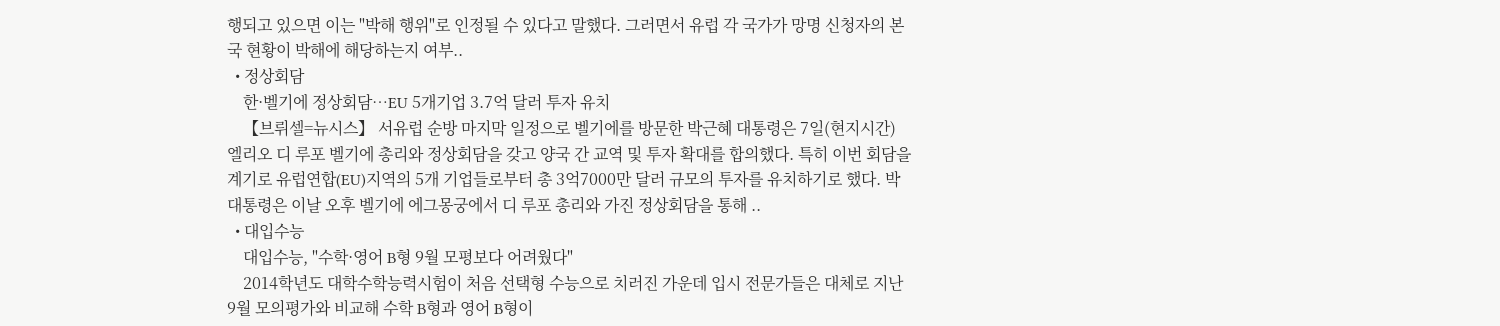행되고 있으면 이는 "박해 행위"로 인정될 수 있다고 말했다. 그러면서 유럽 각 국가가 망명 신청자의 본국 현황이 박해에 해당하는지 여부..
  • 정상회담
    한·벨기에 정상회담…EU 5개기업 3.7억 달러 투자 유치
    【브뤼셀=뉴시스】 서유럽 순방 마지막 일정으로 벨기에를 방문한 박근혜 대통령은 7일(현지시간) 엘리오 디 루포 벨기에 총리와 정상회담을 갖고 양국 간 교역 및 투자 확대를 합의했다. 특히 이번 회담을 계기로 유럽연합(EU)지역의 5개 기업들로부터 총 3억7000만 달러 규모의 투자를 유치하기로 했다. 박 대통령은 이날 오후 벨기에 에그몽궁에서 디 루포 총리와 가진 정상회담을 통해 ..
  • 대입수능
    대입수능, "수학·영어 B형 9월 모평보다 어려웠다"
    2014학년도 대학수학능력시험이 처음 선택형 수능으로 치러진 가운데 입시 전문가들은 대체로 지난 9월 모의평가와 비교해 수학 B형과 영어 B형이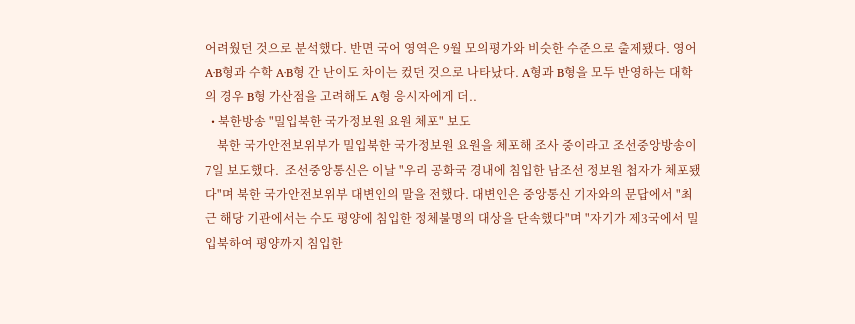어려웠던 것으로 분석했다. 반면 국어 영역은 9월 모의평가와 비슷한 수준으로 출제됐다. 영어 A·B형과 수학 A·B형 간 난이도 차이는 컸던 것으로 나타났다. A형과 B형을 모두 반영하는 대학의 경우 B형 가산점을 고려해도 A형 응시자에게 더..
  • 북한방송 "밀입북한 국가정보원 요원 체포" 보도
    북한 국가안전보위부가 밀입북한 국가정보원 요원을 체포해 조사 중이라고 조선중앙방송이 7일 보도했다.  조선중앙통신은 이날 "우리 공화국 경내에 침입한 남조선 정보원 첩자가 체포됐다"며 북한 국가안전보위부 대변인의 말을 전했다. 대변인은 중앙통신 기자와의 문답에서 "최근 해당 기관에서는 수도 평양에 침입한 정체불명의 대상을 단속했다"며 "자기가 제3국에서 밀입북하여 평양까지 침입한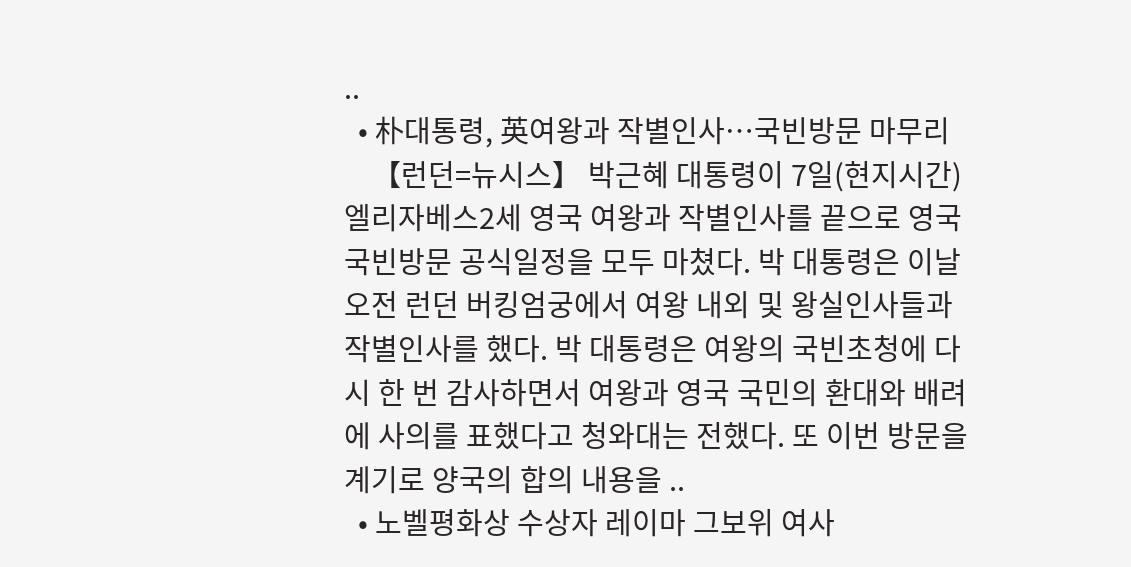..
  • 朴대통령, 英여왕과 작별인사…국빈방문 마무리
    【런던=뉴시스】 박근혜 대통령이 7일(현지시간) 엘리자베스2세 영국 여왕과 작별인사를 끝으로 영국 국빈방문 공식일정을 모두 마쳤다. 박 대통령은 이날 오전 런던 버킹엄궁에서 여왕 내외 및 왕실인사들과 작별인사를 했다. 박 대통령은 여왕의 국빈초청에 다시 한 번 감사하면서 여왕과 영국 국민의 환대와 배려에 사의를 표했다고 청와대는 전했다. 또 이번 방문을 계기로 양국의 합의 내용을 ..
  • 노벨평화상 수상자 레이마 그보위 여사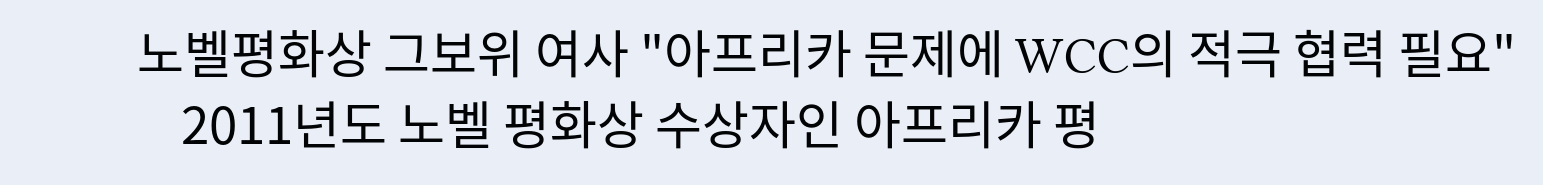노벨평화상 그보위 여사 "아프리카 문제에 WCC의 적극 협력 필요"
    2011년도 노벨 평화상 수상자인 아프리카 평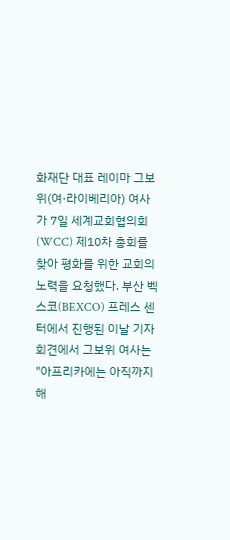화재단 대표 레이마 그보위(여·라이베리아) 여사가 7일 세계교회협의회(WCC) 제10차 총회를 찾아 평화를 위한 교회의 노력을 요청했다. 부산 벡스코(BEXCO) 프레스 센터에서 진행된 이날 기자회견에서 그보위 여사는 "아프리카에는 아직까지 해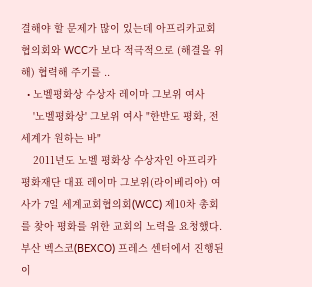결해야 할 문제가 많이 있는데 아프리카교회협의회와 WCC가 보다 적극적으로 (해결을 위해) 협력해 주기를 ..
  • 노벨평화상 수상자 레이마 그보위 여사
    '노벨평화상' 그보위 여사 "한반도 평화, 전 세계가 원하는 바"
    2011년도 노벨 평화상 수상자인 아프리카 평화재단 대표 레이마 그보위(라이베리아) 여사가 7일 세계교회협의회(WCC) 제10차 총회를 찾아 평화를 위한 교회의 노력을 요청했다. 부산 벡스코(BEXCO) 프레스 센터에서 진행된 이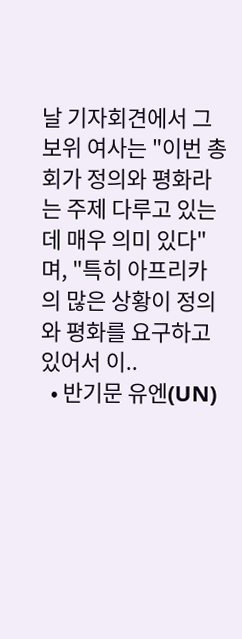날 기자회견에서 그보위 여사는 "이번 총회가 정의와 평화라는 주제 다루고 있는데 매우 의미 있다"며, "특히 아프리카의 많은 상황이 정의와 평화를 요구하고 있어서 이..
  • 반기문 유엔(UN)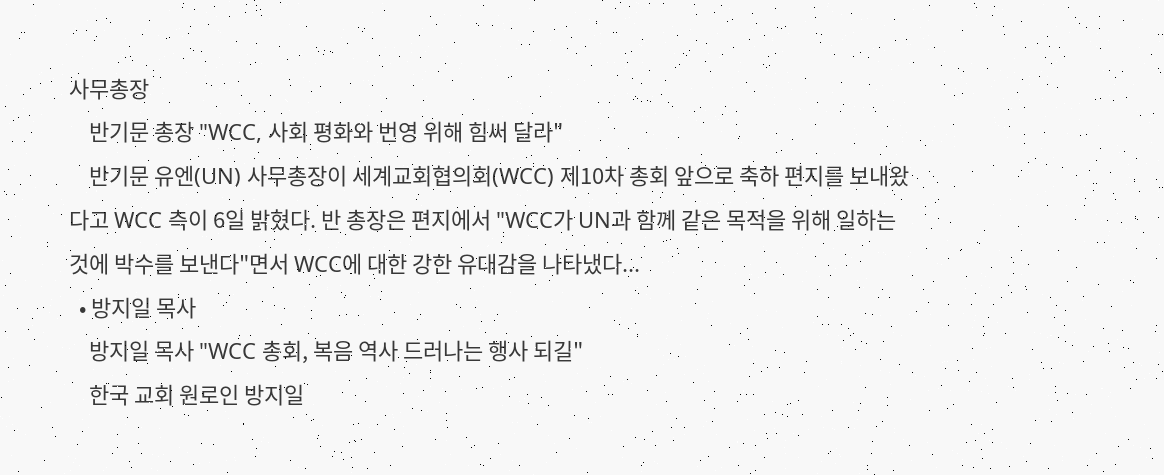사무총장
    반기문 총장 "WCC, 사회 평화와 번영 위해 힘써 달라"
    반기문 유엔(UN) 사무총장이 세계교회협의회(WCC) 제10차 총회 앞으로 축하 편지를 보내왔다고 WCC 측이 6일 밝혔다. 반 총장은 편지에서 "WCC가 UN과 함께 같은 목적을 위해 일하는 것에 박수를 보낸다"면서 WCC에 대한 강한 유대감을 나타냈다...
  • 방지일 목사
    방지일 목사 "WCC 총회, 복음 역사 드러나는 행사 되길"
    한국 교회 원로인 방지일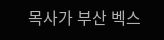목사가 부산 벡스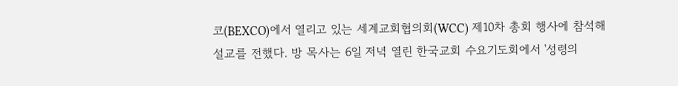코(BEXCO)에서 열리고 있는 세계교회협의회(WCC) 제10차 총회 행사에 참석해 설교를 전했다. 방 목사는 6일 저녁 열린 한국교회 수요기도회에서 '성령의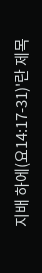지배 하에(요14:17-31)'란 제목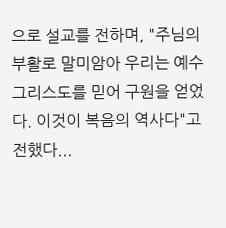으로 설교를 전하며, "주님의 부활로 말미암아 우리는 예수 그리스도를 믿어 구원을 얻었다. 이것이 복음의 역사다"고 전했다...